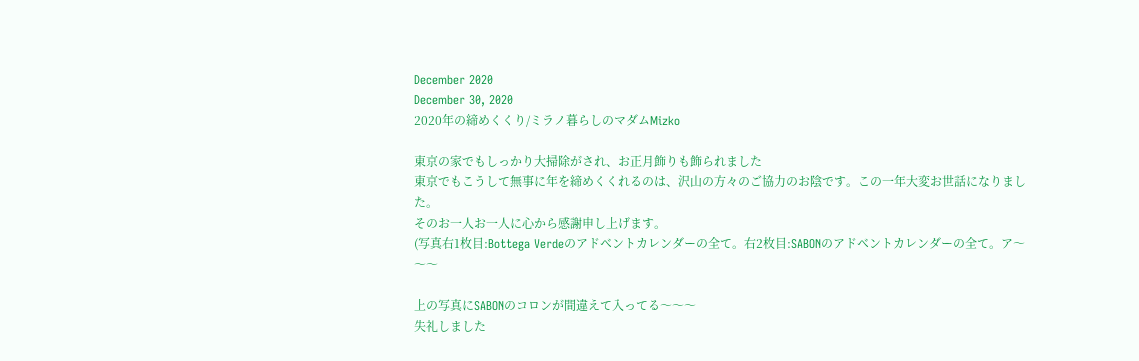December 2020
December 30, 2020
2020年の締めくくり/ミラノ暮らしのマダムMizko

東京の家でもしっかり大掃除がされ、お正月飾りも飾られました
東京でもこうして無事に年を締めくくれるのは、沢山の方々のご協力のお陰です。この一年大変お世話になりました。
そのお一人お一人に心から感謝申し上げます。
(写真右1枚目:Bottega Verdeのアドベントカレンダーの全て。右2枚目:SABONのアドベントカレンダーの全て。ア〜〜〜

上の写真にSABONのコロンが間違えて入ってる〜〜〜
失礼しました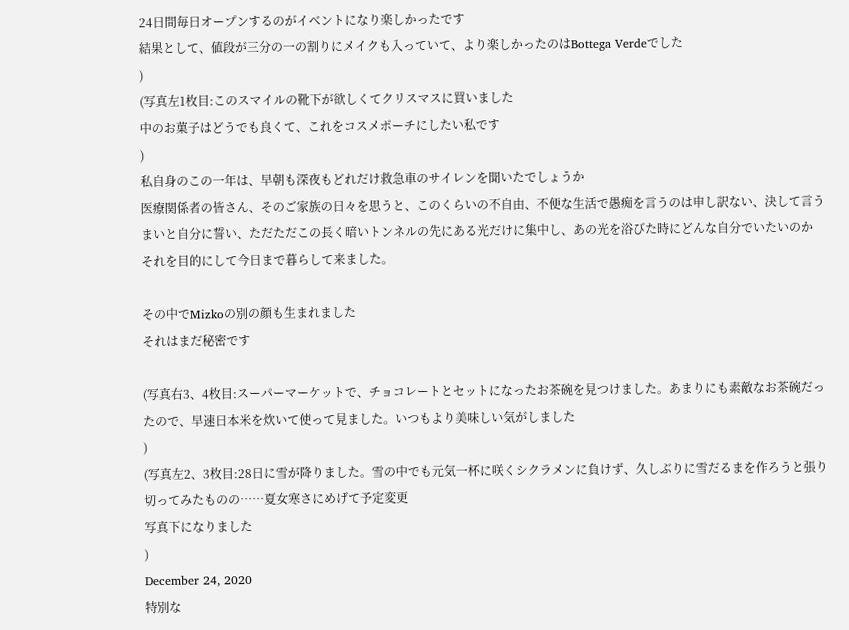24日間毎日オープンするのがイベントになり楽しかったです
結果として、値段が三分の一の割りにメイクも入っていて、より楽しかったのはBottega Verdeでした
)
(写真左1枚目:このスマイルの靴下が欲しくてクリスマスに買いました
中のお菓子はどうでも良くて、これをコスメポーチにしたい私です
)
私自身のこの一年は、早朝も深夜もどれだけ救急車のサイレンを聞いたでしょうか
医療関係者の皆さん、そのご家族の日々を思うと、このくらいの不自由、不便な生活で愚痴を言うのは申し訳ない、決して言うまいと自分に誓い、ただただこの長く暗いトンネルの先にある光だけに集中し、あの光を浴びた時にどんな自分でいたいのか
それを目的にして今日まで暮らして来ました。

その中でMizkoの別の顔も生まれました
それはまだ秘密です

(写真右3、4枚目:スーパーマーケットで、チョコレートとセットになったお茶碗を見つけました。あまりにも素敵なお茶碗だったので、早速日本米を炊いて使って見ました。いつもより美味しい気がしました
)
(写真左2、3枚目:28日に雪が降りました。雪の中でも元気一杯に咲くシクラメンに負けず、久しぶりに雪だるまを作ろうと張り切ってみたものの……夏女寒さにめげて予定変更
写真下になりました
)
December 24, 2020
特別な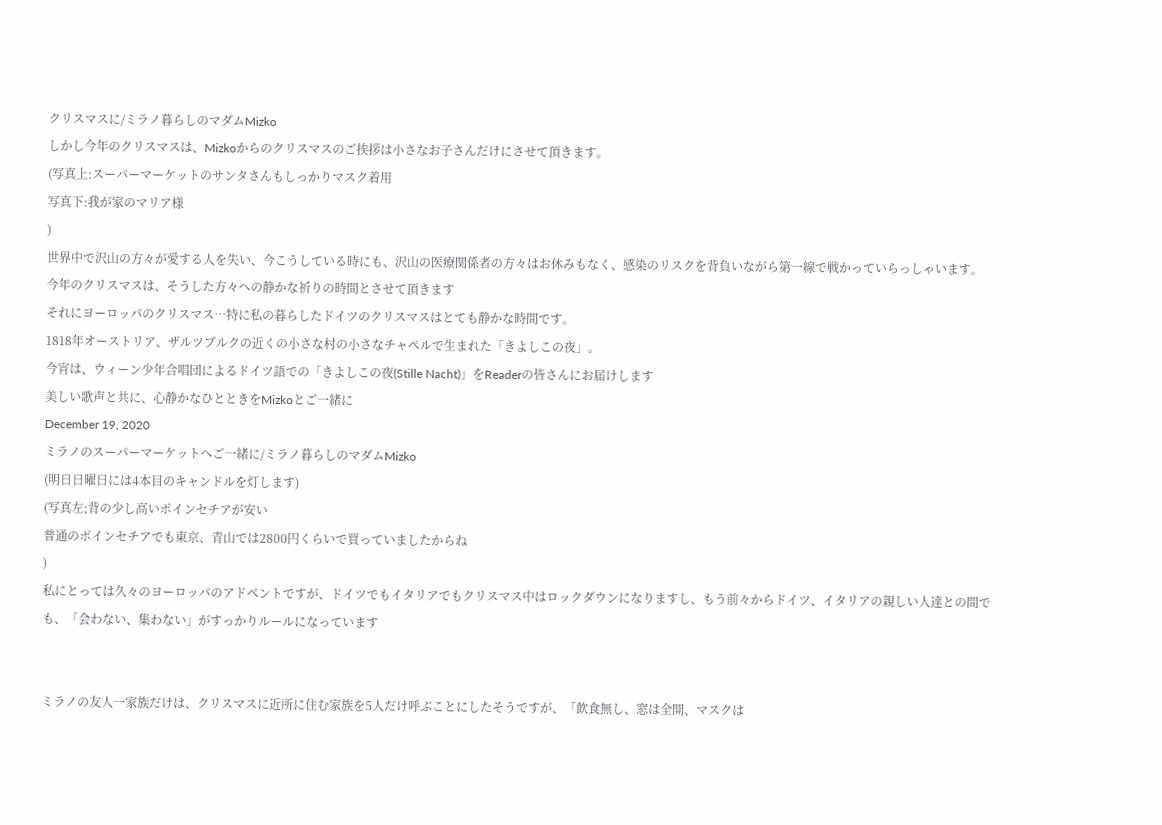クリスマスに/ミラノ暮らしのマダムMizko
しかし今年のクリスマスは、Mizkoからのクリスマスのご挨拶は小さなお子さんだけにさせて頂きます。
(写真上:スーパーマーケットのサンタさんもしっかりマスク着用
写真下:我が家のマリア様
)
世界中で沢山の方々が愛する人を失い、今こうしている時にも、沢山の医療関係者の方々はお休みもなく、感染のリスクを背負いながら第一線で戦かっていらっしゃいます。
今年のクリスマスは、そうした方々への静かな祈りの時間とさせて頂きます
それにヨーロッパのクリスマス…特に私の暮らしたドイツのクリスマスはとても静かな時間です。
1818年オーストリア、ザルツブルクの近くの小さな村の小さなチャペルで生まれた「きよしこの夜」。
今宵は、ウィーン少年合唱団によるドイツ語での「きよしこの夜(Stille Nacht)」をReaderの皆さんにお届けします
美しい歌声と共に、心静かなひとときをMizkoとご一緒に
December 19, 2020
ミラノのスーパーマーケットへご一緒に/ミラノ暮らしのマダムMizko
(明日日曜日には4本目のキャンドルを灯します)
(写真左;背の少し高いポインセチアが安い
普通のポインセチアでも東京、青山では2800円くらいで買っていましたからね
)
私にとっては久々のヨーロッパのアドベントですが、ドイツでもイタリアでもクリスマス中はロックダウンになりますし、もう前々からドイツ、イタリアの親しい人達との間でも、「会わない、集わない」がすっかりルールになっています


ミラノの友人一家族だけは、クリスマスに近所に住む家族を5人だけ呼ぶことにしたそうですが、「飲食無し、窓は全開、マスクは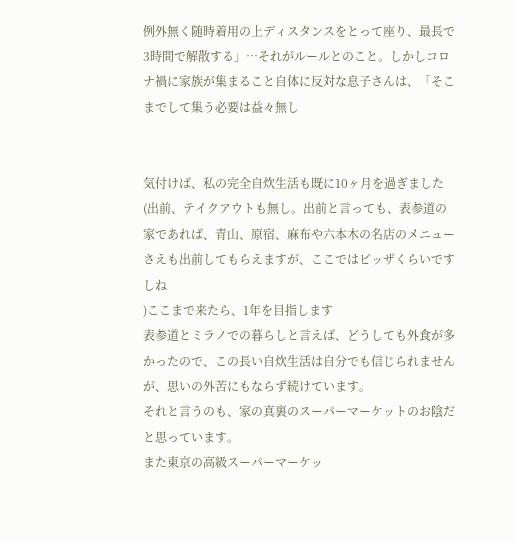例外無く随時着用の上ディスタンスをとって座り、最長で3時間で解散する」…それがルールとのこと。しかしコロナ禍に家族が集まること自体に反対な息子さんは、「そこまでして集う必要は益々無し


気付けば、私の完全自炊生活も既に10ヶ月を過ぎました
(出前、テイクアウトも無し。出前と言っても、表参道の家であれば、青山、原宿、麻布や六本木の名店のメニューさえも出前してもらえますが、ここではピッザくらいですしね
)ここまで来たら、1年を目指します
表参道とミラノでの暮らしと言えば、どうしても外食が多かったので、この長い自炊生活は自分でも信じられませんが、思いの外苦にもならず続けています。
それと言うのも、家の真裏のスーパーマーケットのお陰だと思っています。
また東京の高級スーパーマーケッ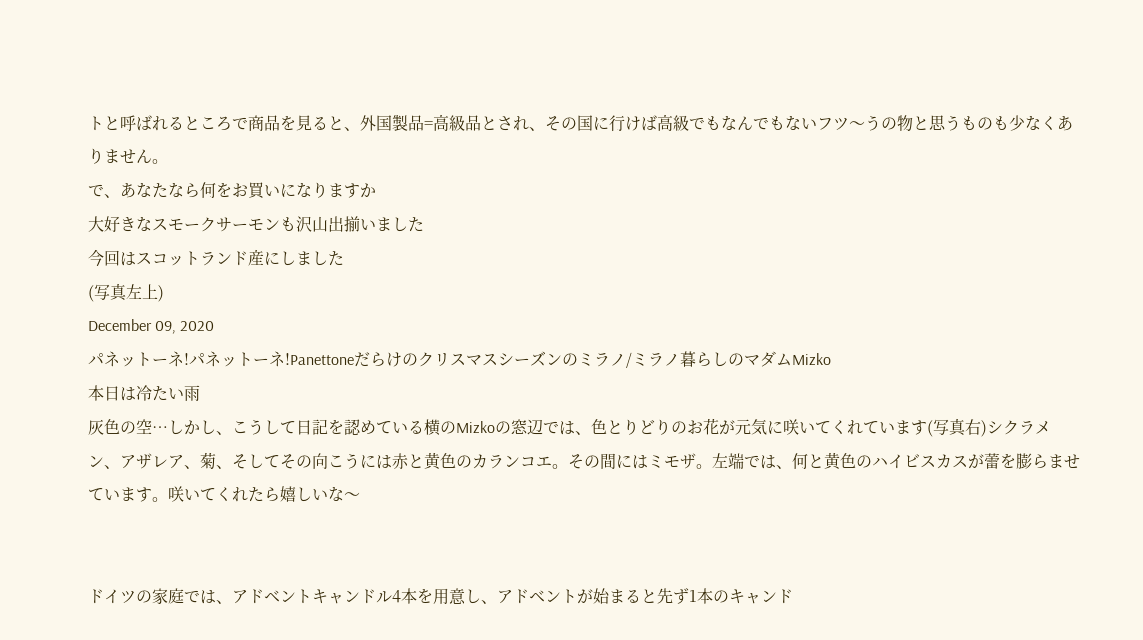トと呼ばれるところで商品を見ると、外国製品=高級品とされ、その国に行けば高級でもなんでもないフツ〜うの物と思うものも少なくありません。
で、あなたなら何をお買いになりますか
大好きなスモークサーモンも沢山出揃いました
今回はスコットランド産にしました
(写真左上)
December 09, 2020
パネットーネ!パネットーネ!Panettoneだらけのクリスマスシーズンのミラノ/ミラノ暮らしのマダムMizko
本日は冷たい雨
灰色の空…しかし、こうして日記を認めている横のMizkoの窓辺では、色とりどりのお花が元気に咲いてくれています(写真右)シクラメン、アザレア、菊、そしてその向こうには赤と黄色のカランコエ。その間にはミモザ。左端では、何と黄色のハイビスカスが蕾を膨らませています。咲いてくれたら嬉しいな〜


ドイツの家庭では、アドベントキャンドル4本を用意し、アドベントが始まると先ず1本のキャンド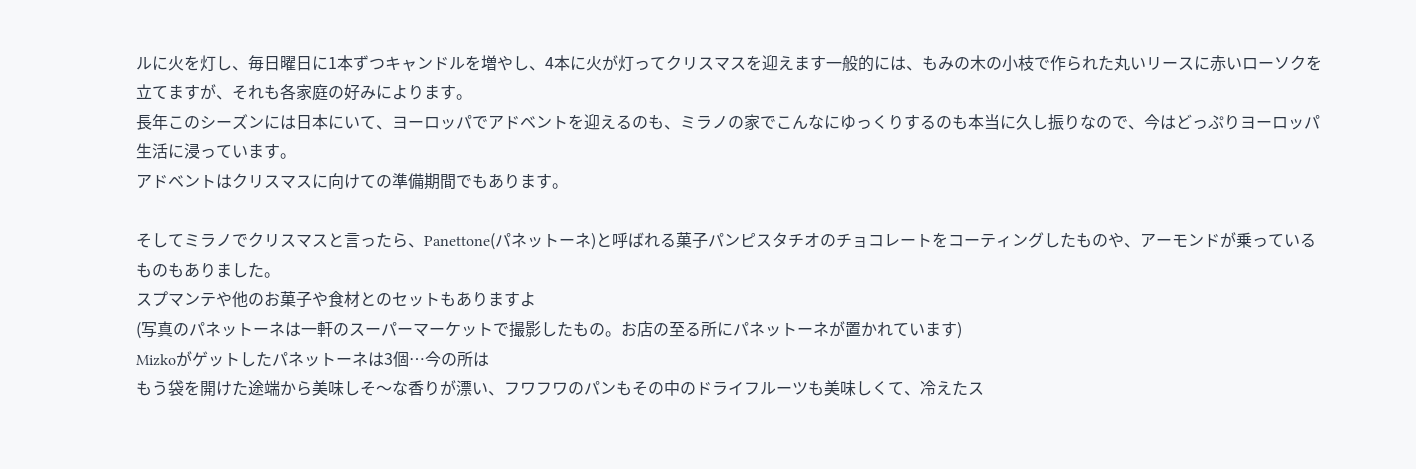ルに火を灯し、毎日曜日に1本ずつキャンドルを増やし、4本に火が灯ってクリスマスを迎えます一般的には、もみの木の小枝で作られた丸いリースに赤いローソクを立てますが、それも各家庭の好みによります。
長年このシーズンには日本にいて、ヨーロッパでアドベントを迎えるのも、ミラノの家でこんなにゆっくりするのも本当に久し振りなので、今はどっぷりヨーロッパ生活に浸っています。
アドベントはクリスマスに向けての準備期間でもあります。

そしてミラノでクリスマスと言ったら、Panettone(パネットーネ)と呼ばれる菓子パンピスタチオのチョコレートをコーティングしたものや、アーモンドが乗っているものもありました。
スプマンテや他のお菓子や食材とのセットもありますよ
(写真のパネットーネは一軒のスーパーマーケットで撮影したもの。お店の至る所にパネットーネが置かれています)
Mizkoがゲットしたパネットーネは3個…今の所は
もう袋を開けた途端から美味しそ〜な香りが漂い、フワフワのパンもその中のドライフルーツも美味しくて、冷えたス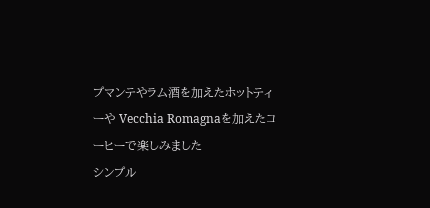プマンテやラム酒を加えたホットティーや Vecchia Romagnaを加えたコーヒーで楽しみました
シンプル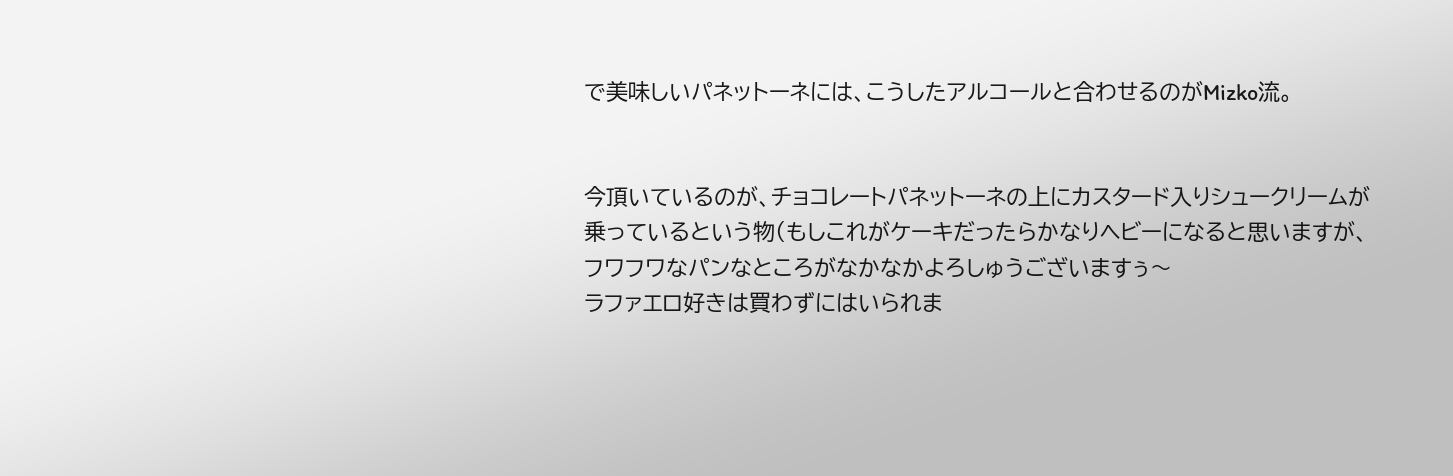で美味しいパネットーネには、こうしたアルコールと合わせるのがMizko流。


今頂いているのが、チョコレートパネットーネの上にカスタード入りシュークリームが乗っているという物(もしこれがケーキだったらかなりヘビーになると思いますが、フワフワなパンなところがなかなかよろしゅうございますぅ〜
ラファエロ好きは買わずにはいられま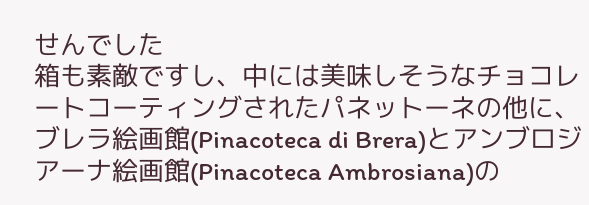せんでした
箱も素敵ですし、中には美味しそうなチョコレートコーティングされたパネットーネの他に、ブレラ絵画館(Pinacoteca di Brera)とアンブロジアーナ絵画館(Pinacoteca Ambrosiana)の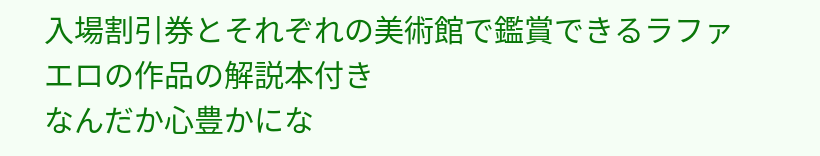入場割引券とそれぞれの美術館で鑑賞できるラファエロの作品の解説本付き
なんだか心豊かにな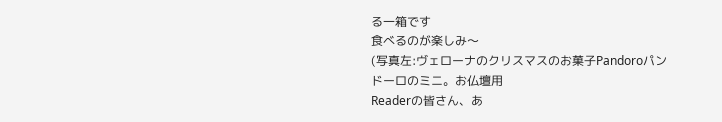る一箱です
食べるのが楽しみ〜
(写真左:ヴェローナのクリスマスのお菓子Pandoroパンドーロのミニ。お仏壇用
Readerの皆さん、あ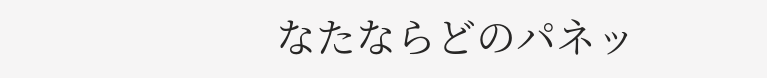なたならどのパネッ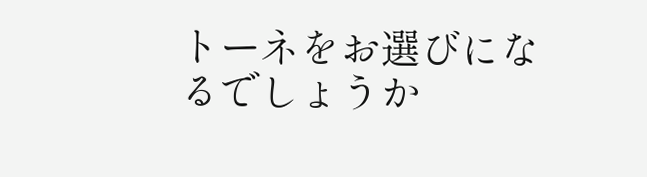トーネをお選びになるでしょうか